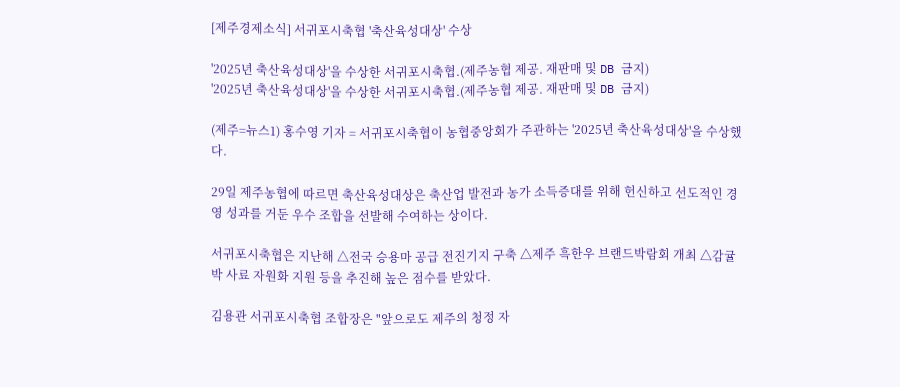[제주경제소식] 서귀포시축협 '축산육성대상' 수상

'2025년 축산육성대상'을 수상한 서귀포시축협.(제주농협 제공. 재판매 및 DB 금지)
'2025년 축산육성대상'을 수상한 서귀포시축협.(제주농협 제공. 재판매 및 DB 금지)

(제주=뉴스1) 홍수영 기자 = 서귀포시축협이 농협중앙회가 주관하는 '2025년 축산육성대상'을 수상했다.

29일 제주농협에 따르면 축산육성대상은 축산업 발전과 농가 소득증대를 위해 헌신하고 선도적인 경영 성과를 거둔 우수 조합을 선발해 수여하는 상이다.

서귀포시축협은 지난해 △전국 승용마 공급 전진기지 구축 △제주 흑한우 브랜드박람회 개최 △감귤박 사료 자원화 지원 등을 추진해 높은 점수를 받았다.

김용관 서귀포시축협 조합장은 "앞으로도 제주의 청정 자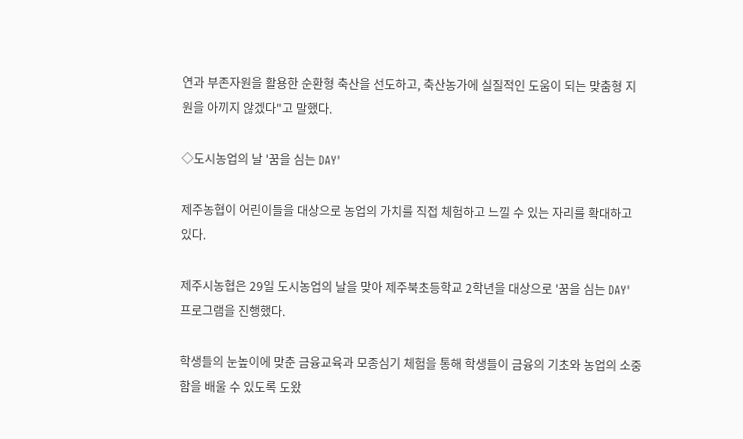연과 부존자원을 활용한 순환형 축산을 선도하고, 축산농가에 실질적인 도움이 되는 맞춤형 지원을 아끼지 않겠다"고 말했다.

◇도시농업의 날 '꿈을 심는 DAY'

제주농협이 어린이들을 대상으로 농업의 가치를 직접 체험하고 느낄 수 있는 자리를 확대하고 있다.

제주시농협은 29일 도시농업의 날을 맞아 제주북초등학교 2학년을 대상으로 '꿈을 심는 DAY' 프로그램을 진행했다.

학생들의 눈높이에 맞춘 금융교육과 모종심기 체험을 통해 학생들이 금융의 기초와 농업의 소중함을 배울 수 있도록 도왔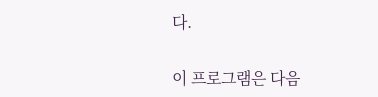다.

이 프로그램은 다음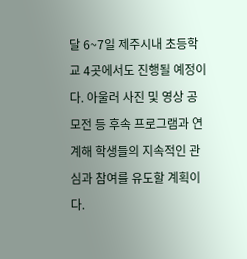달 6~7일 제주시내 초등학교 4곳에서도 진행될 예정이다. 아울러 사진 및 영상 공모전 등 후속 프로그램과 연계해 학생들의 지속적인 관심과 참여를 유도할 계획이다.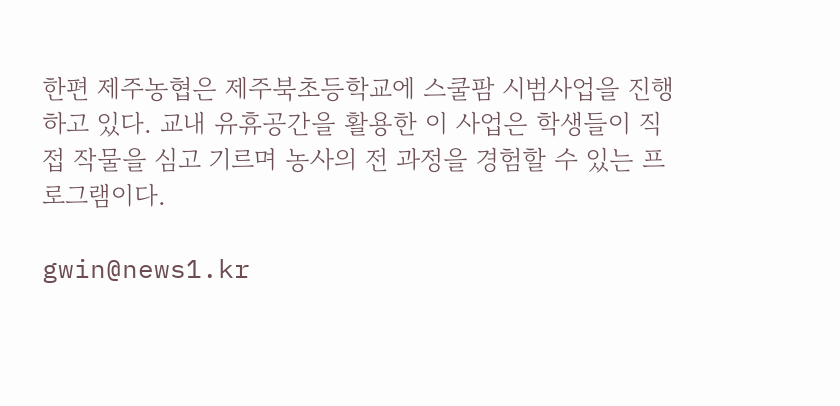한편 제주농협은 제주북초등학교에 스쿨팜 시범사업을 진행하고 있다. 교내 유휴공간을 활용한 이 사업은 학생들이 직접 작물을 심고 기르며 농사의 전 과정을 경험할 수 있는 프로그램이다.

gwin@news1.kr